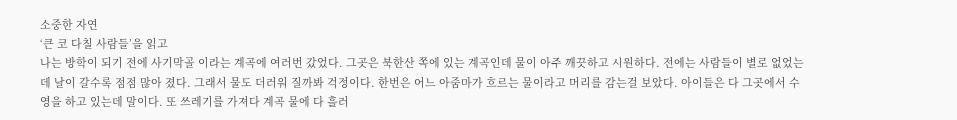소중한 자연
‘큰 코 다칠 사람들’을 읽고
나는 방학이 되기 전에 사기막골 이라는 계곡에 여러번 갔었다. 그곳은 북한산 쪽에 있는 계곡인데 물이 아주 깨끗하고 시원하다. 전에는 사람들이 별로 없었는데 날이 갈수록 점점 많아 졌다. 그래서 물도 더러워 질까봐 걱정이다. 한번은 어느 아줌마가 흐르는 물이라고 머리를 감는걸 보았다. 아이들은 다 그곳에서 수영을 하고 있는데 말이다. 또 쓰레기를 가져다 계곡 물에 다 흘러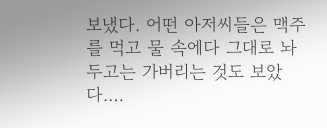보냈다. 어떤 아저씨들은 맥주를 먹고 물 속에다 그대로 놔두고는 가버리는 것도 보았다.…